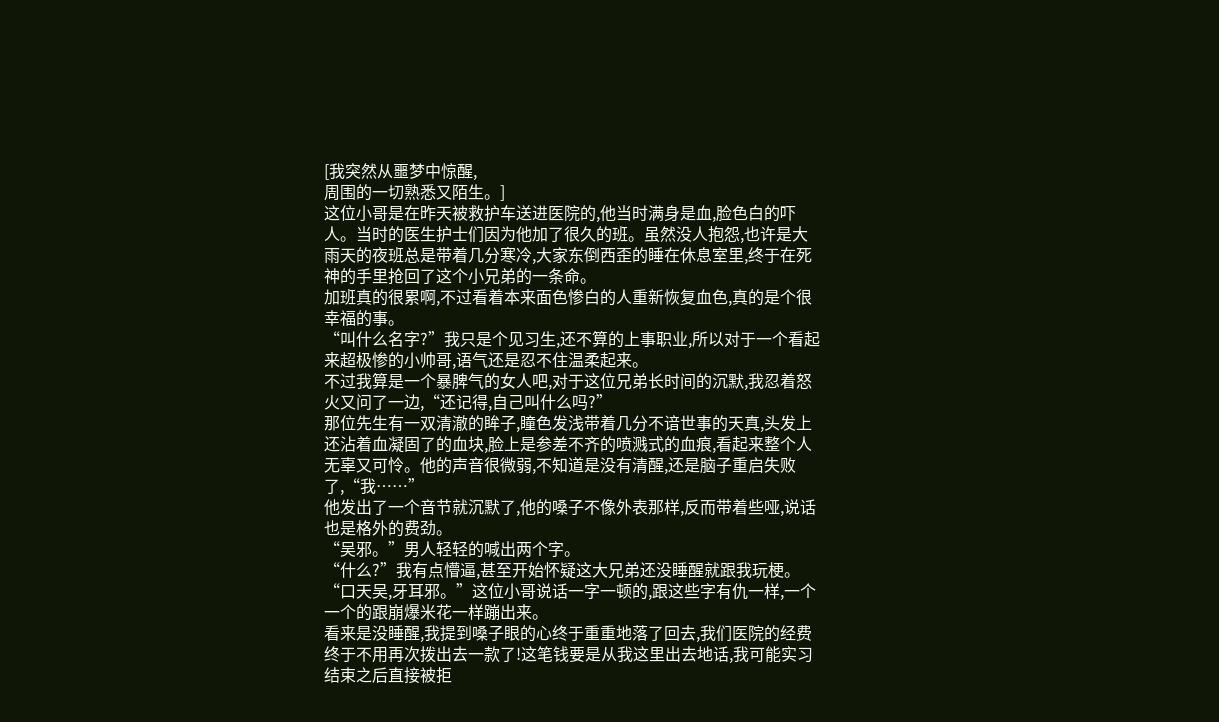[我突然从噩梦中惊醒,
周围的一切熟悉又陌生。]
这位小哥是在昨天被救护车送进医院的,他当时满身是血,脸色白的吓人。当时的医生护士们因为他加了很久的班。虽然没人抱怨,也许是大雨天的夜班总是带着几分寒冷,大家东倒西歪的睡在休息室里,终于在死神的手里抢回了这个小兄弟的一条命。
加班真的很累啊,不过看着本来面色惨白的人重新恢复血色,真的是个很幸福的事。
“叫什么名字?”我只是个见习生,还不算的上事职业,所以对于一个看起来超极惨的小帅哥,语气还是忍不住温柔起来。
不过我算是一个暴脾气的女人吧,对于这位兄弟长时间的沉默,我忍着怒火又问了一边,“还记得,自己叫什么吗?”
那位先生有一双清澈的眸子,瞳色发浅带着几分不谙世事的天真,头发上还沾着血凝固了的血块,脸上是参差不齐的喷溅式的血痕,看起来整个人无辜又可怜。他的声音很微弱,不知道是没有清醒,还是脑子重启失败了,“我……”
他发出了一个音节就沉默了,他的嗓子不像外表那样,反而带着些哑,说话也是格外的费劲。
“吴邪。”男人轻轻的喊出两个字。
“什么?”我有点懵逼,甚至开始怀疑这大兄弟还没睡醒就跟我玩梗。
“口天吴,牙耳邪。”这位小哥说话一字一顿的,跟这些字有仇一样,一个一个的跟崩爆米花一样蹦出来。
看来是没睡醒,我提到嗓子眼的心终于重重地落了回去,我们医院的经费终于不用再次拨出去一款了!这笔钱要是从我这里出去地话,我可能实习结束之后直接被拒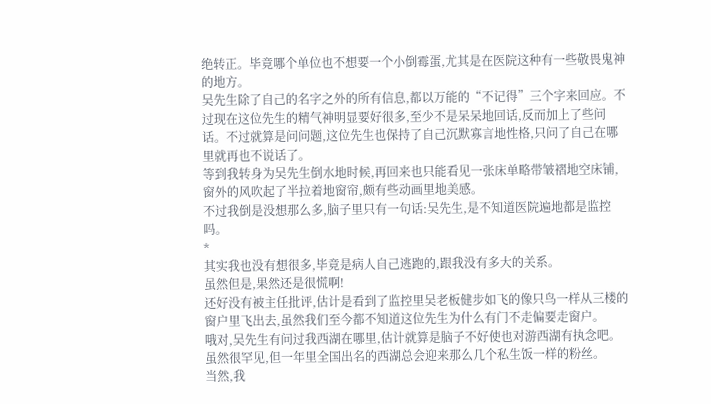绝转正。毕竟哪个单位也不想要一个小倒霉蛋,尤其是在医院这种有一些敬畏鬼神的地方。
吴先生除了自己的名字之外的所有信息,都以万能的“不记得”三个字来回应。不过现在这位先生的精气神明显要好很多,至少不是呆呆地回话,反而加上了些问话。不过就算是问问题,这位先生也保持了自己沉默寡言地性格,只问了自己在哪里就再也不说话了。
等到我转身为吴先生倒水地时候,再回来也只能看见一张床单略带皱褶地空床铺,窗外的风吹起了半拉着地窗帘,颇有些动画里地美感。
不过我倒是没想那么多,脑子里只有一句话:吴先生,是不知道医院遍地都是监控吗。
*
其实我也没有想很多,毕竟是病人自己逃跑的,跟我没有多大的关系。
虽然但是,果然还是很慌啊!
还好没有被主任批评,估计是看到了监控里吴老板健步如飞的像只鸟一样从三楼的窗户里飞出去,虽然我们至今都不知道这位先生为什么有门不走偏要走窗户。
哦对,吴先生有问过我西湖在哪里,估计就算是脑子不好使也对游西湖有执念吧。虽然很罕见,但一年里全国出名的西湖总会迎来那么几个私生饭一样的粉丝。
当然,我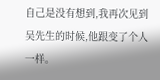自己是没有想到,我再次见到吴先生的时候,他跟变了个人一样。